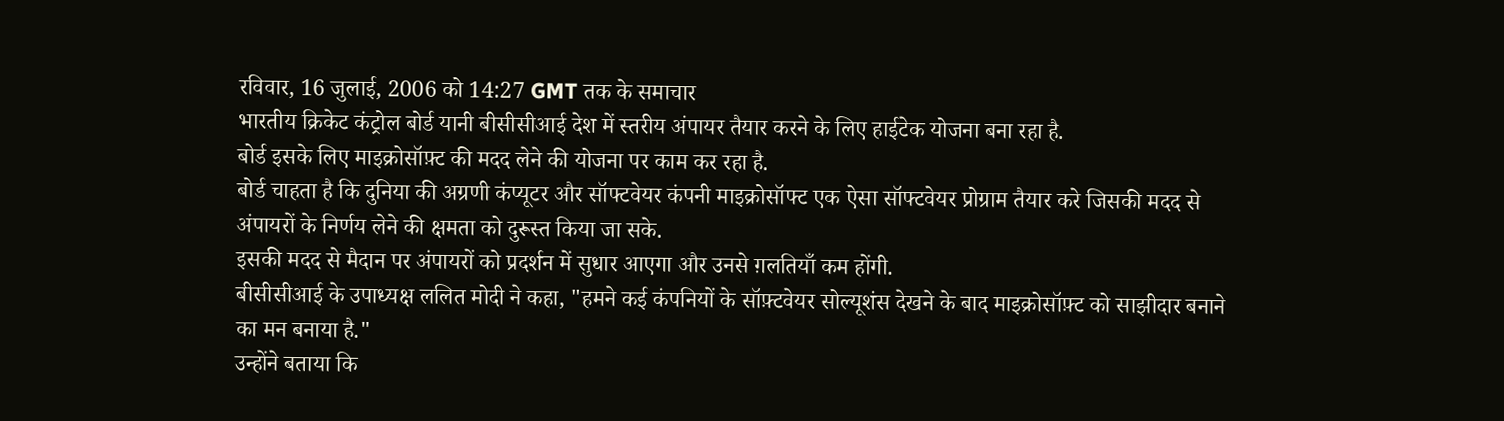रविवार, 16 जुलाई, 2006 को 14:27 GMT तक के समाचार
भारतीय क्रिकेट कंट्रोल बोर्ड यानी बीसीसीआई देश में स्तरीय अंपायर तैयार करने के लिए हाईटेक योजना बना रहा है.
बोर्ड इसके लिए माइक्रोसॉफ़्ट की मदद लेने की योजना पर काम कर रहा है.
बोर्ड चाहता है कि दुनिया की अग्रणी कंप्यूटर और सॉफ्टवेयर कंपनी माइक्रोसॉफ्ट एक ऐसा सॉफ्टवेयर प्रोग्राम तैयार करे जिसकी मदद से अंपायरों के निर्णय लेने की क्षमता को दुरूस्त किया जा सके.
इसकी मदद से मैदान पर अंपायरों को प्रदर्शन में सुधार आएगा और उनसे ग़लतियाँ कम होंगी.
बीसीसीआई के उपाध्यक्ष ललित मोदी ने कहा, "हमने कई कंपनियों के सॉफ़्टवेयर सोल्यूशंस देखने के बाद माइक्रोसॉफ़्ट को साझीदार बनाने का मन बनाया है."
उन्होंने बताया कि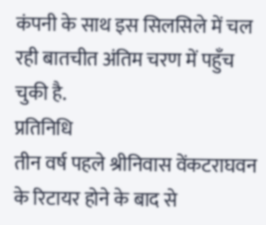कंपनी के साथ इस सिलसिले में चल रही बातचीत अंतिम चरण में पहुँच चुकी है.
प्रतिनिधि
तीन वर्ष पहले श्रीनिवास वेंकटराघवन के रिटायर होने के बाद से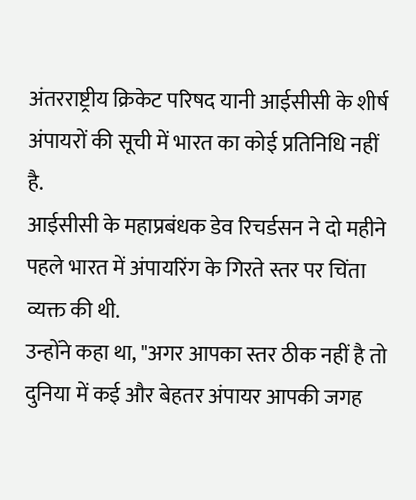अंतरराष्ट्रीय क्रिकेट परिषद यानी आईसीसी के शीर्ष अंपायरों की सूची में भारत का कोई प्रतिनिधि नहीं है.
आईसीसी के महाप्रबंधक डेव रिचर्डसन ने दो महीने पहले भारत में अंपायरिंग के गिरते स्तर पर चिंता व्यक्त की थी.
उन्होंने कहा था, "अगर आपका स्तर ठीक नहीं है तो दुनिया में कई और बेहतर अंपायर आपकी जगह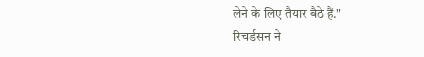लेने के लिए तैयार बैठे हैं."
रिचर्डसन ने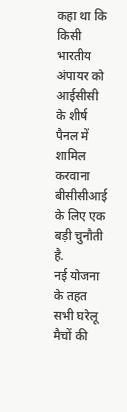कहा था कि किसी भारतीय अंपायर को आईसीसी के शीर्ष पैनल में शामिल करवाना बीसीसीआई के लिए एक बड़ी चुनौती है.
नई योजना के तहत सभी घरेलू मैचों की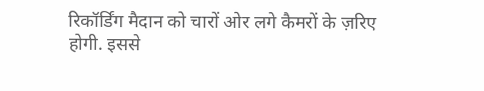रिकॉर्डिंग मैदान को चारों ओर लगे कैमरों के ज़रिए होगी. इससे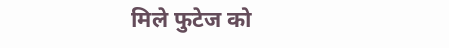मिले फुटेज को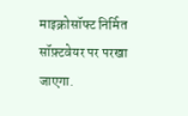माइक्रोसॉफ्ट निर्मित सॉफ़्टवेयर पर परखा जाएगा.